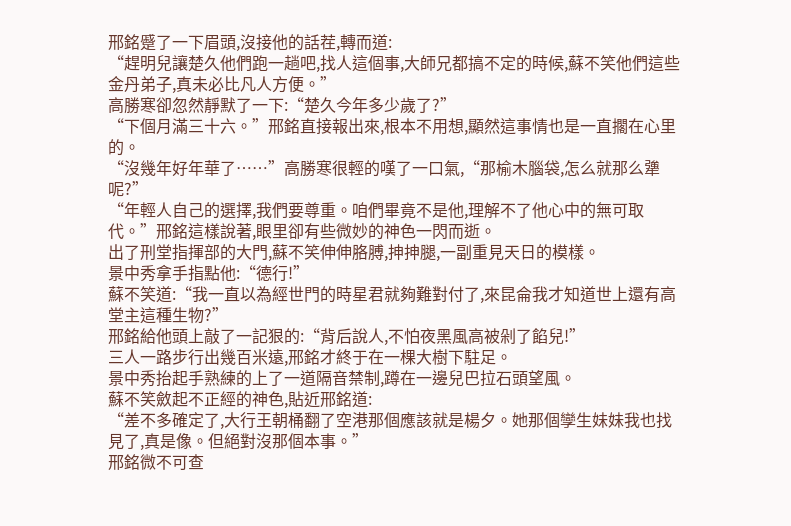邢銘蹙了一下眉頭,沒接他的話茬,轉而道:
“趕明兒讓楚久他們跑一趟吧,找人這個事,大師兄都搞不定的時候,蘇不笑他們這些金丹弟子,真未必比凡人方便。”
高勝寒卻忽然靜默了一下:“楚久今年多少歲了?”
“下個月滿三十六。”邢銘直接報出來,根本不用想,顯然這事情也是一直擱在心里的。
“沒幾年好年華了……”高勝寒很輕的嘆了一口氣,“那榆木腦袋,怎么就那么犟呢?”
“年輕人自己的選擇,我們要尊重。咱們畢竟不是他,理解不了他心中的無可取代。”邢銘這樣說著,眼里卻有些微妙的神色一閃而逝。
出了刑堂指揮部的大門,蘇不笑伸伸胳膊,抻抻腿,一副重見天日的模樣。
景中秀拿手指點他:“德行!”
蘇不笑道:“我一直以為經世門的時星君就夠難對付了,來昆侖我才知道世上還有高堂主這種生物?”
邢銘給他頭上敲了一記狠的:“背后說人,不怕夜黑風高被剁了餡兒!”
三人一路步行出幾百米遠,邢銘才終于在一棵大樹下駐足。
景中秀抬起手熟練的上了一道隔音禁制,蹲在一邊兒巴拉石頭望風。
蘇不笑斂起不正經的神色,貼近邢銘道:
“差不多確定了,大行王朝桶翻了空港那個應該就是楊夕。她那個孿生妹妹我也找見了,真是像。但絕對沒那個本事。”
邢銘微不可查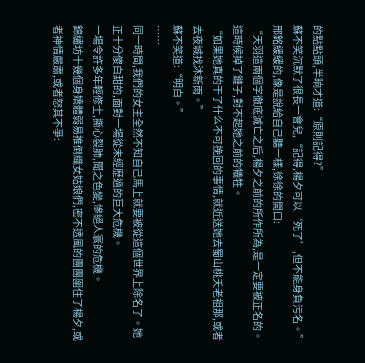的點點頭,半晌才道:“原則記得?”
蘇不笑沉默了很長一會兒,“記得,楊夕可以‘死了’,但不能身負污名。”
邢銘緩緩的,像是說給自己聽一樣,徐徐的開口:
“天羽這兩個字徹底滅亡之后,楊夕之前的所作所為,是一定要被正名的。這時候掉了鏈子,對不起她之前的犧牲。
“如果她真的干了什么不可挽回的事情,就近送她去蜀山桃夭老祖那,或者去夜城找沐新雨。”
蘇不笑道:“明白。”
……
同一時間,我們的女主全然不知自己馬上就要被從這個世界上除名了。她正十分傻白甜的,面對一場從未經歷過的巨大危機。
一場令許多年輕修士,撕心裂肺,聞之色變,慘絕人寰的危機。
錦繡坊十幾個身嬌體弱易推倒織女姑娘們,密不透風的團團圍住了楊夕,或者神情嚴肅,或者怒其不爭: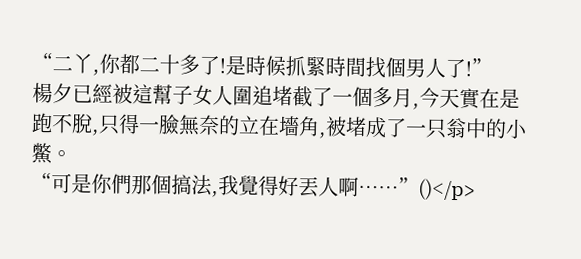“二丫,你都二十多了!是時候抓緊時間找個男人了!”
楊夕已經被這幫子女人圍追堵截了一個多月,今天實在是跑不脫,只得一臉無奈的立在墻角,被堵成了一只翁中的小鱉。
“可是你們那個搞法,我覺得好丟人啊……”()</p>